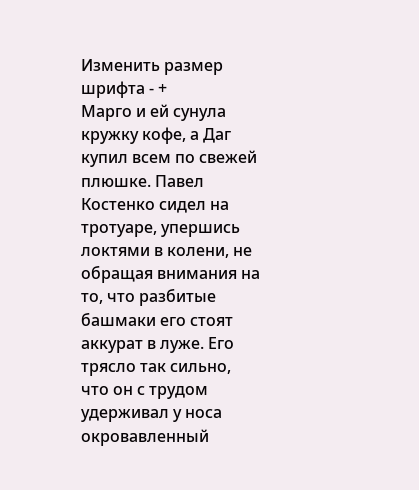Изменить размер шрифта - +
Марго и ей сунула кружку кофе, а Даг купил всем по свежей плюшке. Павел Костенко сидел на тротуаре, упершись локтями в колени, не обращая внимания на то, что разбитые башмаки его стоят аккурат в луже. Его трясло так сильно, что он с трудом удерживал у носа окровавленный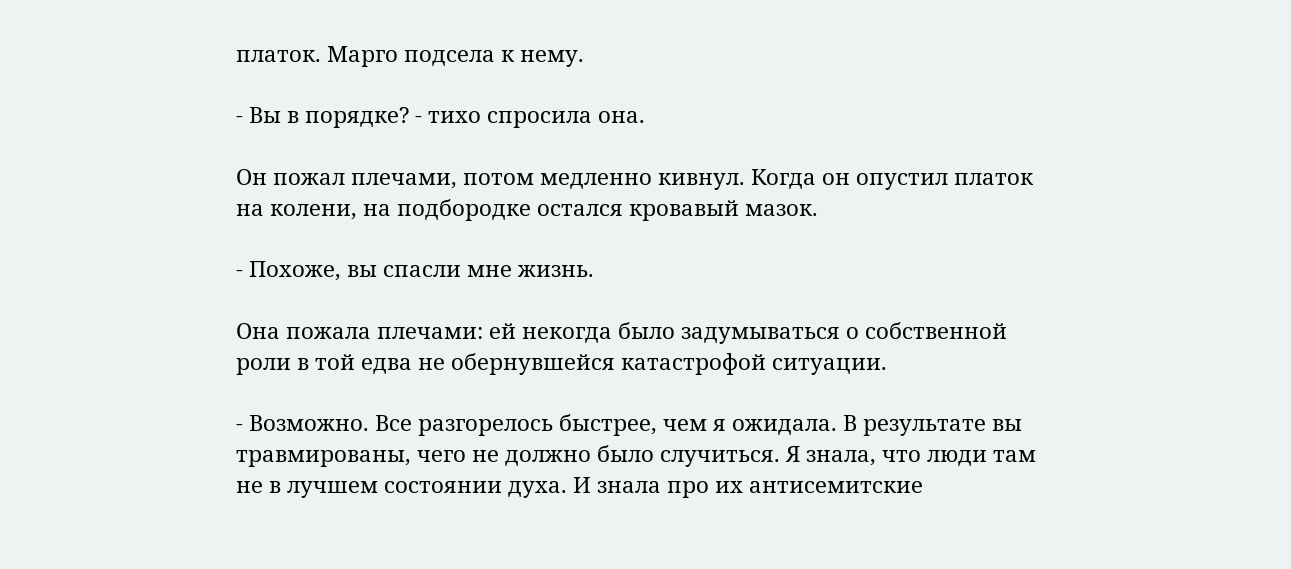платок. Марго подсела к нему.

- Вы в порядке? - тихо спросила она.

Он пожал плечами, потом медленно кивнул. Когда он опустил платок на колени, на подбородке остался кровавый мазок.

- Похоже, вы спасли мне жизнь.

Она пожала плечами: ей некогда было задумываться о собственной роли в той едва не обернувшейся катастрофой ситуации.

- Возможно. Все разгорелось быстрее, чем я ожидала. В результате вы травмированы, чего не должно было случиться. Я знала, что люди там не в лучшем состоянии духа. И знала про их антисемитские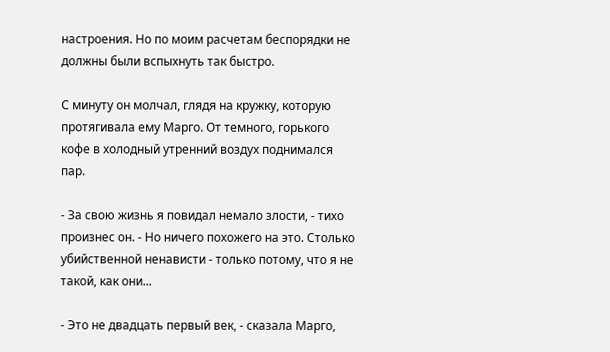настроения. Но по моим расчетам беспорядки не должны были вспыхнуть так быстро.

С минуту он молчал, глядя на кружку, которую протягивала ему Марго. От темного, горького кофе в холодный утренний воздух поднимался пар.

- За свою жизнь я повидал немало злости, - тихо произнес он. - Но ничего похожего на это. Столько убийственной ненависти - только потому, что я не такой, как они...

- Это не двадцать первый век, - сказала Марго,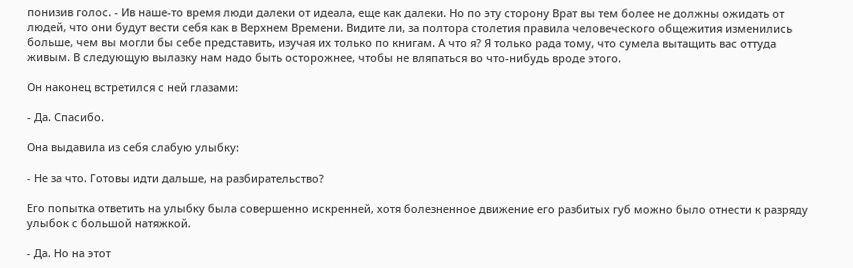понизив голос. - Ив наше-то время люди далеки от идеала, еще как далеки. Но по эту сторону Врат вы тем более не должны ожидать от людей, что они будут вести себя как в Верхнем Времени. Видите ли, за полтора столетия правила человеческого общежития изменились больше, чем вы могли бы себе представить, изучая их только по книгам. А что я? Я только рада тому, что сумела вытащить вас оттуда живым. В следующую вылазку нам надо быть осторожнее, чтобы не вляпаться во что-нибудь вроде этого.

Он наконец встретился с ней глазами:

- Да. Спасибо.

Она выдавила из себя слабую улыбку:

- Не за что. Готовы идти дальше, на разбирательство?

Его попытка ответить на улыбку была совершенно искренней, хотя болезненное движение его разбитых губ можно было отнести к разряду улыбок с большой натяжкой.

- Да. Но на этот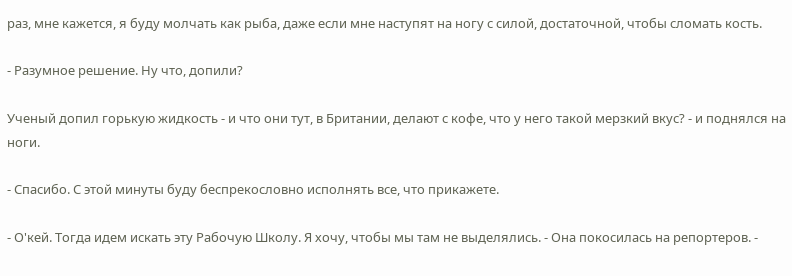раз, мне кажется, я буду молчать как рыба, даже если мне наступят на ногу с силой, достаточной, чтобы сломать кость.

- Разумное решение. Ну что, допили?

Ученый допил горькую жидкость - и что они тут, в Британии, делают с кофе, что у него такой мерзкий вкус? - и поднялся на ноги.

- Спасибо. С этой минуты буду беспрекословно исполнять все, что прикажете.

- О'кей. Тогда идем искать эту Рабочую Школу. Я хочу, чтобы мы там не выделялись. - Она покосилась на репортеров. -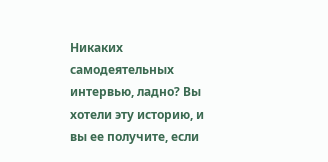Никаких самодеятельных интервью, ладно? Вы хотели эту историю, и вы ее получите, если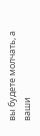вы будете молчать, а ваши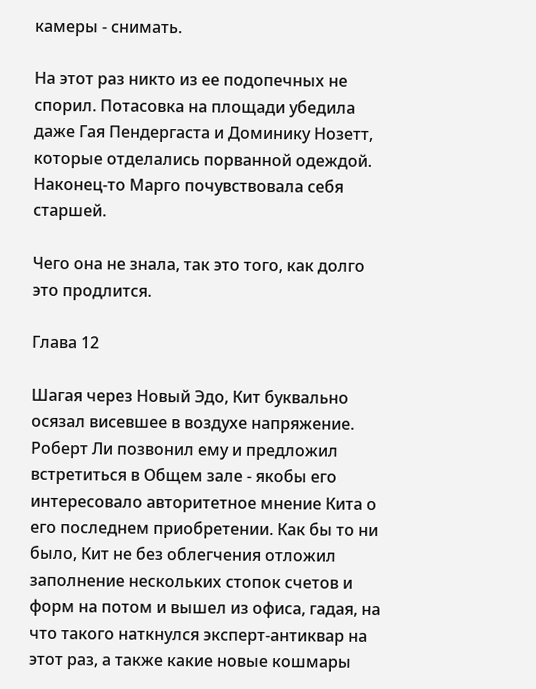камеры - снимать.

На этот раз никто из ее подопечных не спорил. Потасовка на площади убедила даже Гая Пендергаста и Доминику Нозетт, которые отделались порванной одеждой. Наконец-то Марго почувствовала себя старшей.

Чего она не знала, так это того, как долго это продлится.

Глава 12

Шагая через Новый Эдо, Кит буквально осязал висевшее в воздухе напряжение. Роберт Ли позвонил ему и предложил встретиться в Общем зале - якобы его интересовало авторитетное мнение Кита о его последнем приобретении. Как бы то ни было, Кит не без облегчения отложил заполнение нескольких стопок счетов и форм на потом и вышел из офиса, гадая, на что такого наткнулся эксперт-антиквар на этот раз, а также какие новые кошмары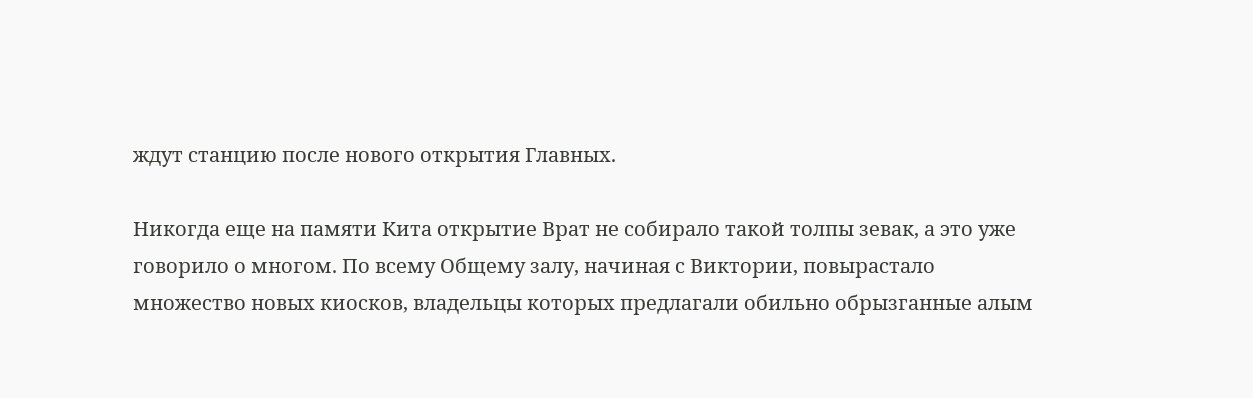ждут станцию после нового открытия Главных.

Никогда еще на памяти Кита открытие Врат не собирало такой толпы зевак, а это уже говорило о многом. По всему Общему залу, начиная с Виктории, повырастало множество новых киосков, владельцы которых предлагали обильно обрызганные алым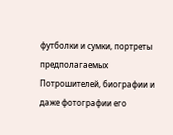футболки и сумки, портреты предполагаемых Потрошителей, биографии и даже фотографии его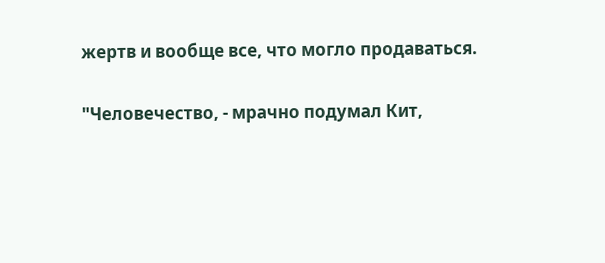жертв и вообще все, что могло продаваться.

"Человечество, - мрачно подумал Кит,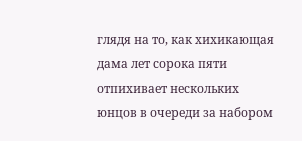глядя на то, как хихикающая дама лет сорока пяти отпихивает нескольких юнцов в очереди за набором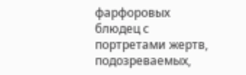фарфоровых блюдец с портретами жертв, подозреваемых,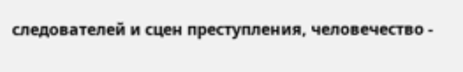следователей и сцен преступления, человечество -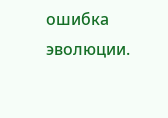ошибка эволюции.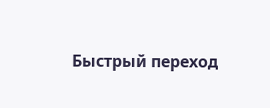Быстрый переход